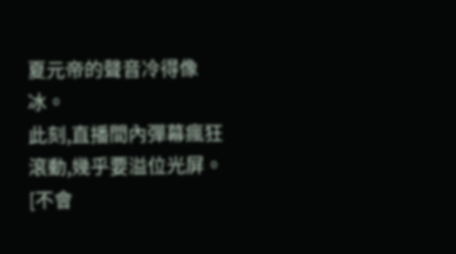夏元帝的聲音冷得像冰。
此刻,直播間內彈幕瘋狂滾動,幾乎要溢位光屏。
[不會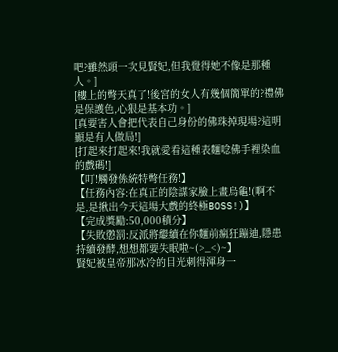吧?雖然頭一次見賢妃,但我覺得她不像是那種人。]
[樓上的彆天真了!後宮的女人有幾個簡單的?禮佛是保護色,心狠是基本功。]
[真要害人會把代表自己身份的佛珠掉現場?這明顯是有人做局!]
[打起來打起來!我就愛看這種表麵唸佛手裡染血的戲碼!]
【叮!觸發係統特彆任務!】
【任務內容:在真正的陰謀家臉上畫烏龜!(啊不是,是揪出今天這場大戲的終極BOSS!)】
【完成獎勵:50,000積分】
【失敗懲罰:反派將繼續在你麵前瘋狂蹦迪,隱患持續發酵,想想都要失眠啦~(>_<)~】
賢妃被皇帝那冰冷的目光刺得渾身一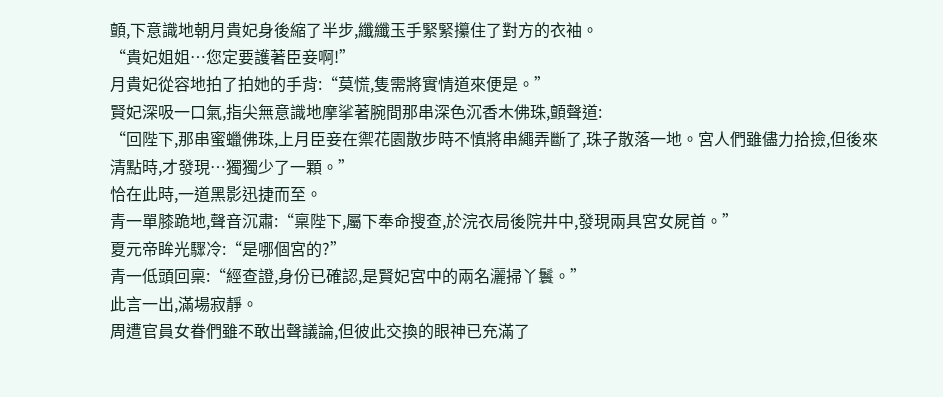顫,下意識地朝月貴妃身後縮了半步,纖纖玉手緊緊攥住了對方的衣袖。
“貴妃姐姐…您定要護著臣妾啊!”
月貴妃從容地拍了拍她的手背:“莫慌,隻需將實情道來便是。”
賢妃深吸一口氣,指尖無意識地摩挲著腕間那串深色沉香木佛珠,顫聲道:
“回陛下,那串蜜蠟佛珠,上月臣妾在禦花園散步時不慎將串繩弄斷了,珠子散落一地。宮人們雖儘力拾撿,但後來清點時,才發現…獨獨少了一顆。”
恰在此時,一道黑影迅捷而至。
青一單膝跪地,聲音沉肅:“稟陛下,屬下奉命搜查,於浣衣局後院井中,發現兩具宮女屍首。”
夏元帝眸光驟冷:“是哪個宮的?”
青一低頭回稟:“經查證,身份已確認,是賢妃宮中的兩名灑掃丫鬟。”
此言一出,滿場寂靜。
周遭官員女眷們雖不敢出聲議論,但彼此交換的眼神已充滿了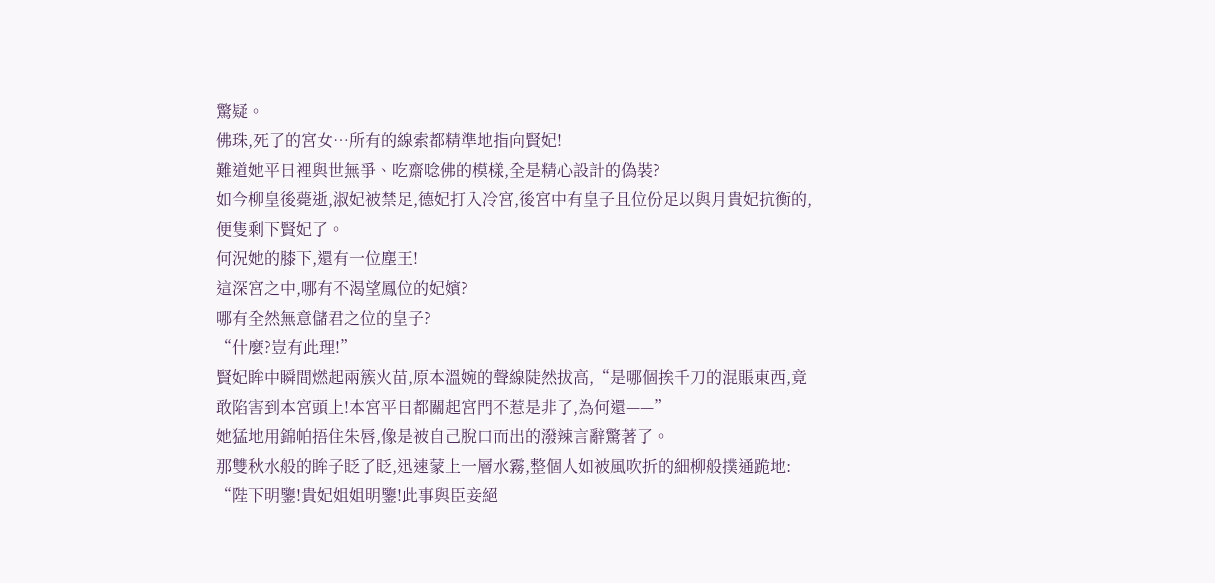驚疑。
佛珠,死了的宮女…所有的線索都精準地指向賢妃!
難道她平日裡與世無爭、吃齋唸佛的模樣,全是精心設計的偽裝?
如今柳皇後薨逝,淑妃被禁足,德妃打入冷宮,後宮中有皇子且位份足以與月貴妃抗衡的,便隻剩下賢妃了。
何況她的膝下,還有一位塵王!
這深宮之中,哪有不渴望鳳位的妃嬪?
哪有全然無意儲君之位的皇子?
“什麼?豈有此理!”
賢妃眸中瞬間燃起兩簇火苗,原本溫婉的聲線陡然拔高,“是哪個挨千刀的混賬東西,竟敢陷害到本宮頭上!本宮平日都關起宮門不惹是非了,為何還——”
她猛地用錦帕捂住朱唇,像是被自己脫口而出的潑辣言辭驚著了。
那雙秋水般的眸子眨了眨,迅速蒙上一層水霧,整個人如被風吹折的細柳般撲通跪地:
“陛下明鑒!貴妃姐姐明鑒!此事與臣妾絕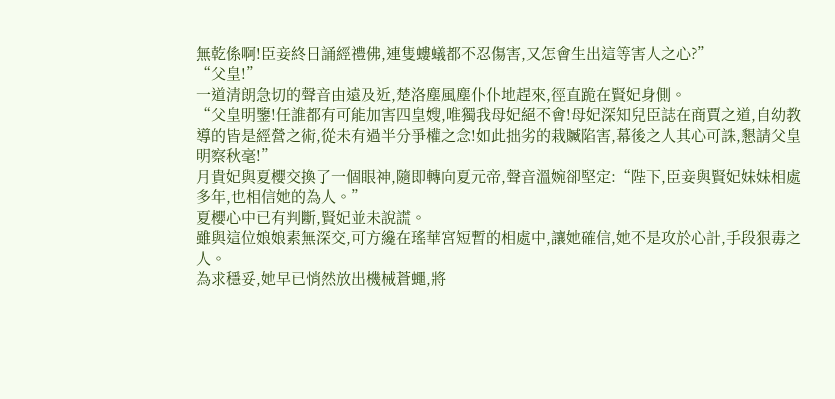無乾係啊!臣妾終日誦經禮佛,連隻螻蟻都不忍傷害,又怎會生出這等害人之心?”
“父皇!”
一道清朗急切的聲音由遠及近,楚洛塵風塵仆仆地趕來,徑直跪在賢妃身側。
“父皇明鑒!任誰都有可能加害四皇嫂,唯獨我母妃絕不會!母妃深知兒臣誌在商賈之道,自幼教導的皆是經營之術,從未有過半分爭權之念!如此拙劣的栽贓陷害,幕後之人其心可誅,懇請父皇明察秋毫!”
月貴妃與夏櫻交換了一個眼神,隨即轉向夏元帝,聲音溫婉卻堅定:“陛下,臣妾與賢妃妹妹相處多年,也相信她的為人。”
夏櫻心中已有判斷,賢妃並未說謊。
雖與這位娘娘素無深交,可方纔在瑤華宮短暫的相處中,讓她確信,她不是攻於心計,手段狠毒之人。
為求穩妥,她早已悄然放出機械蒼蠅,將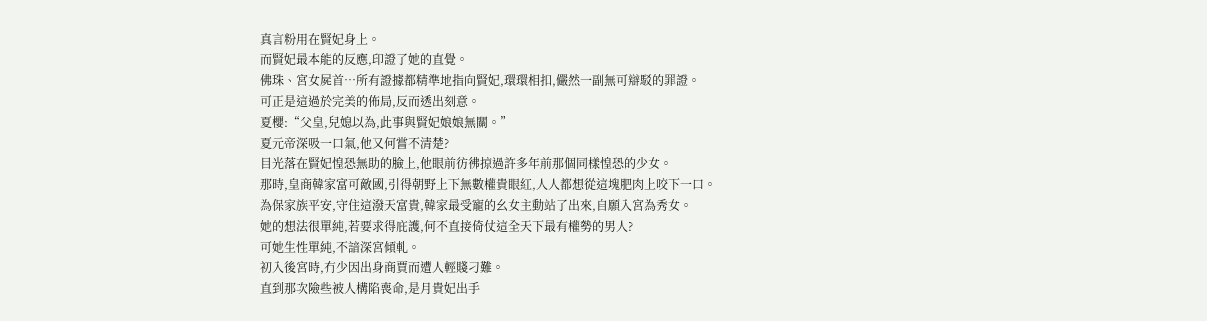真言粉用在賢妃身上。
而賢妃最本能的反應,印證了她的直覺。
佛珠、宮女屍首…所有證據都精準地指向賢妃,環環相扣,儼然一副無可辯駁的罪證。
可正是這過於完美的佈局,反而透出刻意。
夏櫻:“父皇,兒媳以為,此事與賢妃娘娘無關。”
夏元帝深吸一口氣,他又何嘗不清楚?
目光落在賢妃惶恐無助的臉上,他眼前彷彿掠過許多年前那個同樣惶恐的少女。
那時,皇商韓家富可敵國,引得朝野上下無數權貴眼紅,人人都想從這塊肥肉上咬下一口。
為保家族平安,守住這潑天富貴,韓家最受寵的幺女主動站了出來,自願入宮為秀女。
她的想法很單純,若要求得庇護,何不直接倚仗這全天下最有權勢的男人?
可她生性單純,不諳深宮傾軋。
初入後宮時,冇少因出身商賈而遭人輕賤刁難。
直到那次險些被人構陷喪命,是月貴妃出手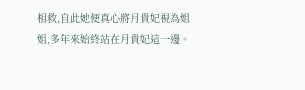相救,自此她便真心將月貴妃視為姐姐,多年來始終站在月貴妃這一邊。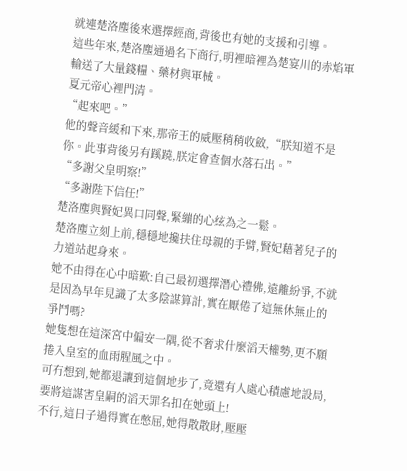就連楚洛塵後來選擇經商,背後也有她的支援和引導。
這些年來,楚洛塵通過名下商行,明裡暗裡為楚宴川的赤焰軍輸送了大量錢糧、藥材與軍械。
夏元帝心裡門清。
“起來吧。”
他的聲音緩和下來,那帝王的威壓稍稍收斂,“朕知道不是你。此事背後另有蹊蹺,朕定會查個水落石出。”
“多謝父皇明察!”
“多謝陛下信任!”
楚洛塵與賢妃異口同聲,緊繃的心絃為之一鬆。
楚洛塵立刻上前,穩穩地攙扶住母親的手臂,賢妃藉著兒子的力道站起身來。
她不由得在心中暗歎:自己最初選擇潛心禮佛,遠離紛爭,不就是因為早年見識了太多陰謀算計,實在厭倦了這無休無止的爭鬥嗎?
她隻想在這深宮中偏安一隅,從不奢求什麼滔天權勢,更不願捲入皇室的血雨腥風之中。
可冇想到,她都退讓到這個地步了,竟還有人處心積慮地設局,要將這謀害皇嗣的滔天罪名扣在她頭上!
不行,這日子過得實在憋屈,她得散散財,壓壓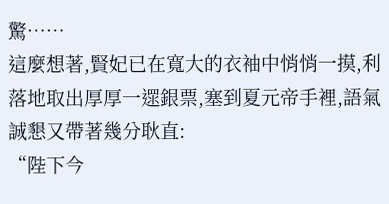驚……
這麼想著,賢妃已在寬大的衣袖中悄悄一摸,利落地取出厚厚一遝銀票,塞到夏元帝手裡,語氣誠懇又帶著幾分耿直:
“陛下今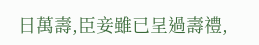日萬壽,臣妾雖已呈過壽禮,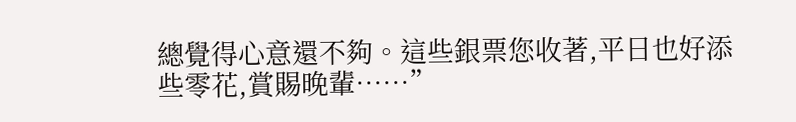總覺得心意還不夠。這些銀票您收著,平日也好添些零花,賞賜晚輩……”